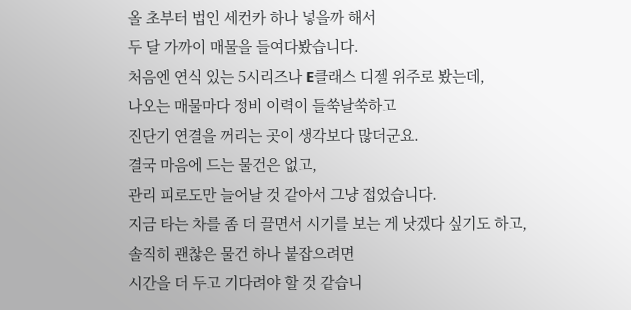올 초부터 법인 세컨카 하나 넣을까 해서
두 달 가까이 매물을 들여다봤습니다.
처음엔 연식 있는 5시리즈나 E클래스 디젤 위주로 봤는데,
나오는 매물마다 정비 이력이 들쑥날쑥하고
진단기 연결을 꺼리는 곳이 생각보다 많더군요.
결국 마음에 드는 물건은 없고,
관리 피로도만 늘어날 것 같아서 그냥 접었습니다.
지금 타는 차를 좀 더 끌면서 시기를 보는 게 낫겠다 싶기도 하고,
솔직히 괜찮은 물건 하나 붙잡으려면
시간을 더 두고 기다려야 할 것 같습니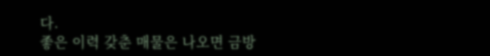다.
좋은 이력 갖춘 매물은 나오면 금방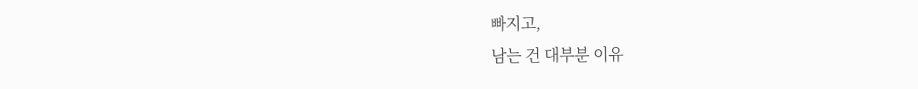빠지고,
남는 건 대부분 이유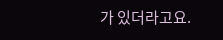가 있더라고요.